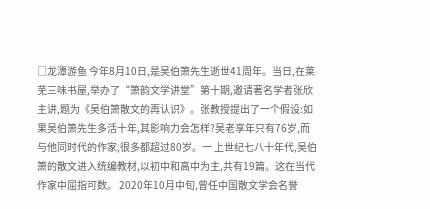□龙潭游鱼 今年8月10日,是吴伯箫先生逝世41周年。当日,在莱芜三味书屋,举办了“箫韵文学讲堂”第十期,邀请著名学者张欣主讲,题为《吴伯箫散文的再认识》。张教授提出了一个假设:如果吴伯箫先生多活十年,其影响力会怎样?吴老享年只有76岁,而与他同时代的作家,很多都超过80岁。一 上世纪七八十年代,吴伯箫的散文进入统编教材,以初中和高中为主,共有19篇。这在当代作家中屈指可数。 2020年10月中旬,曾任中国散文学会名誉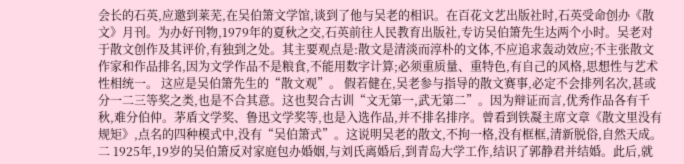会长的石英,应邀到莱芜,在吴伯箫文学馆,谈到了他与吴老的相识。在百花文艺出版社时,石英受命创办《散文》月刊。为办好刊物,1979年的夏秋之交,石英前往人民教育出版社,专访吴伯箫先生达两个小时。吴老对于散文创作及其评价,有独到之处。其主要观点是:散文是清淡而淳朴的文体,不应追求轰动效应;不主张散文作家和作品排名,因为文学作品不是粮食,不能用数字计算;必须重质量、重特色,有自己的风格,思想性与艺术性相统一。 这应是吴伯箫先生的“散文观”。 假若健在,吴老参与指导的散文赛事,必定不会排列名次,甚或分一二三等奖之类,也是不合其意。这也契合古训“文无第一,武无第二”。因为辩证而言,优秀作品各有千秋,难分伯仲。茅盾文学奖、鲁迅文学奖等,也是入选作品,并不排名排序。曾看到铁凝主席文章《散文里没有规矩》,点名的四种模式中,没有“吴伯箫式”。这说明吴老的散文,不拘一格,没有框框,清新脱俗,自然天成。二 1925年,19岁的吴伯箫反对家庭包办婚姻,与刘氏离婚后,到青岛大学工作,结识了郭静君并结婚。此后,就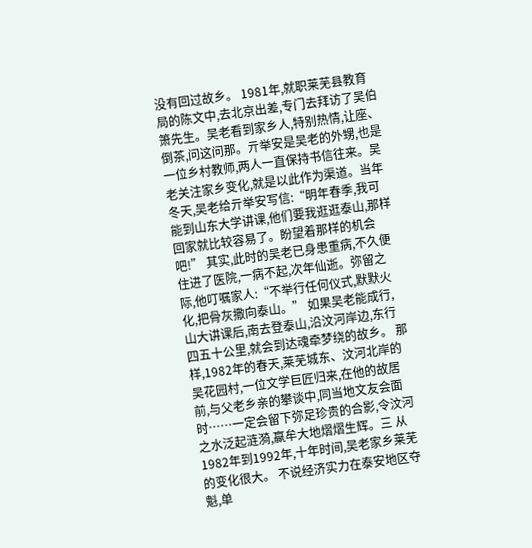没有回过故乡。 1981年,就职莱芜县教育局的陈文中,去北京出差,专门去拜访了吴伯箫先生。吴老看到家乡人,特别热情,让座、倒茶,问这问那。亓举安是吴老的外甥,也是一位乡村教师,两人一直保持书信往来。吴老关注家乡变化,就是以此作为渠道。当年冬天,吴老给亓举安写信:“明年春季,我可能到山东大学讲课,他们要我逛逛泰山,那样回家就比较容易了。盼望着那样的机会吧!” 其实,此时的吴老已身患重病,不久便住进了医院,一病不起,次年仙逝。弥留之际,他叮嘱家人:“不举行任何仪式,默默火化,把骨灰撒向泰山。” 如果吴老能成行,山大讲课后,南去登泰山,沿汶河岸边,东行四五十公里,就会到达魂牵梦绕的故乡。 那样,1982年的春天,莱芜城东、汶河北岸的吴花园村,一位文学巨匠归来,在他的故居前,与父老乡亲的攀谈中,同当地文友会面时……一定会留下弥足珍贵的合影,令汶河之水泛起涟漪,嬴牟大地熠熠生辉。三 从1982年到1992年,十年时间,吴老家乡莱芜的变化很大。 不说经济实力在泰安地区夺魁,单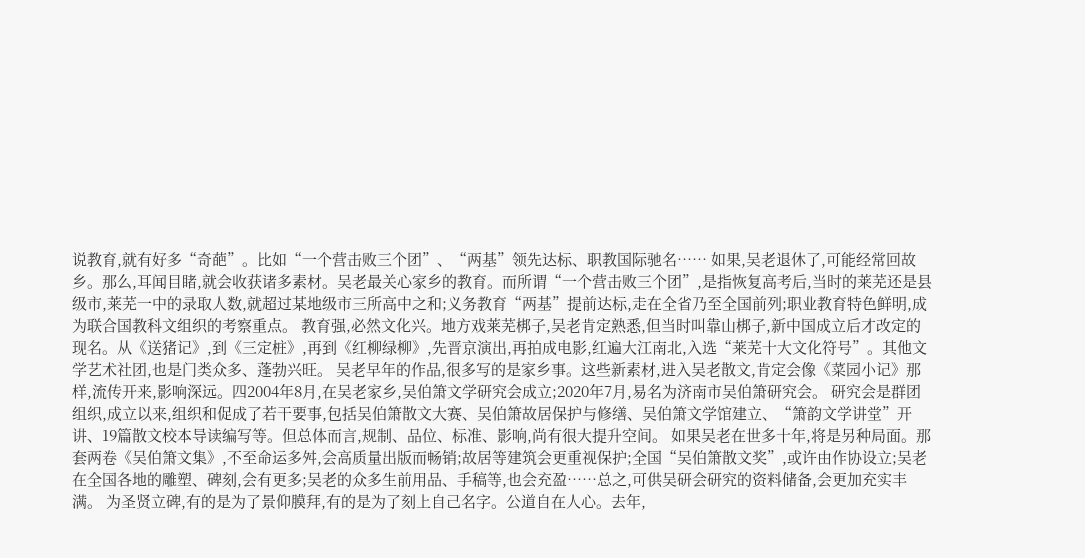说教育,就有好多“奇葩”。比如“一个营击败三个团”、“两基”领先达标、职教国际驰名…… 如果,吴老退休了,可能经常回故乡。那么,耳闻目睹,就会收获诸多素材。吴老最关心家乡的教育。而所谓“一个营击败三个团”,是指恢复高考后,当时的莱芜还是县级市,莱芜一中的录取人数,就超过某地级市三所高中之和;义务教育“两基”提前达标,走在全省乃至全国前列;职业教育特色鲜明,成为联合国教科文组织的考察重点。 教育强,必然文化兴。地方戏莱芜梆子,吴老肯定熟悉,但当时叫靠山梆子,新中国成立后才改定的现名。从《送猪记》,到《三定桩》,再到《红柳绿柳》,先晋京演出,再拍成电影,红遍大江南北,入选“莱芜十大文化符号”。其他文学艺术社团,也是门类众多、蓬勃兴旺。 吴老早年的作品,很多写的是家乡事。这些新素材,进入吴老散文,肯定会像《菜园小记》那样,流传开来,影响深远。四2004年8月,在吴老家乡,吴伯箫文学研究会成立;2020年7月,易名为济南市吴伯箫研究会。 研究会是群团组织,成立以来,组织和促成了若干要事,包括吴伯箫散文大赛、吴伯箫故居保护与修缮、吴伯箫文学馆建立、“箫韵文学讲堂”开讲、19篇散文校本导读编写等。但总体而言,规制、品位、标准、影响,尚有很大提升空间。 如果吴老在世多十年,将是另种局面。那套两卷《吴伯箫文集》,不至命运多舛,会高质量出版而畅销;故居等建筑会更重视保护;全国“吴伯箫散文奖”,或许由作协设立;吴老在全国各地的雕塑、碑刻,会有更多;吴老的众多生前用品、手稿等,也会充盈……总之,可供吴研会研究的资料储备,会更加充实丰满。 为圣贤立碑,有的是为了景仰膜拜,有的是为了刻上自己名字。公道自在人心。去年,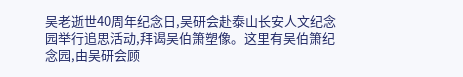吴老逝世40周年纪念日,吴研会赴泰山长安人文纪念园举行追思活动,拜谒吴伯箫塑像。这里有吴伯箫纪念园,由吴研会顾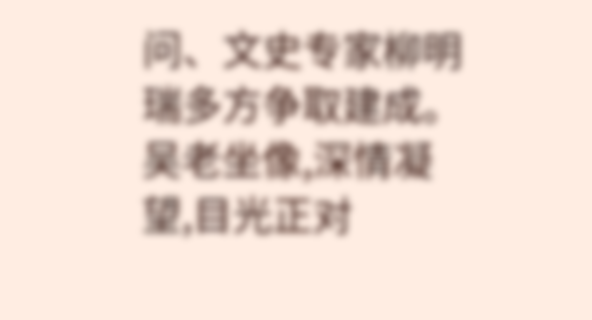问、文史专家柳明瑞多方争取建成。吴老坐像,深情凝望,目光正对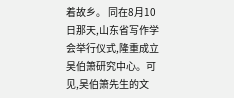着故乡。 同在8月10日那天,山东省写作学会举行仪式,隆重成立吴伯箫研究中心。可见,吴伯箫先生的文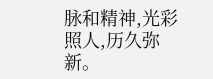脉和精神,光彩照人,历久弥新。